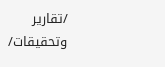/تقارير وتحقيقات/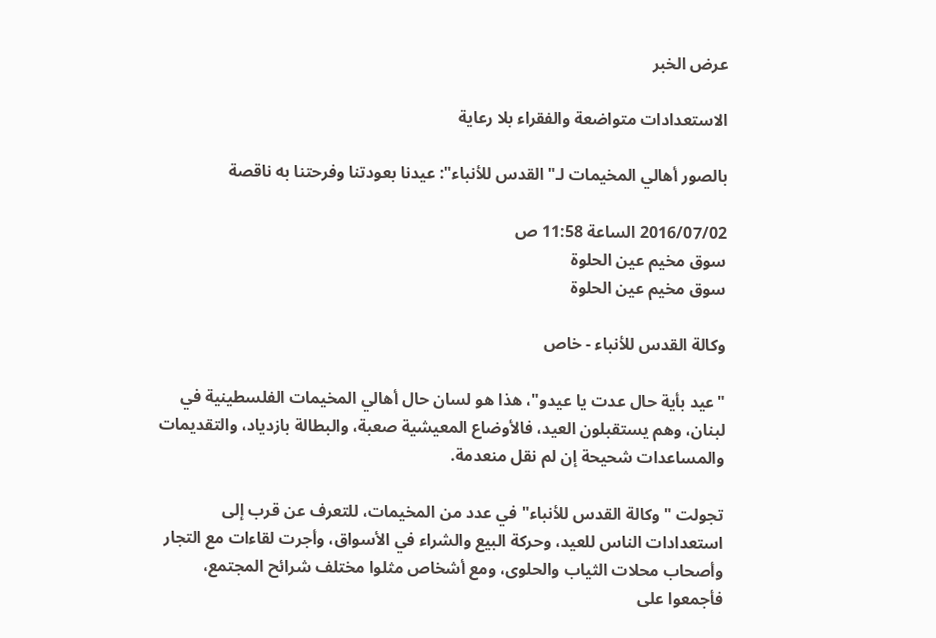عرض الخبر

الاستعدادات متواضعة والفقراء بلا رعاية

بالصور أهالي المخيمات لـ"القدس للأنباء": عيدنا بعودتنا وفرحتنا به ناقصة

2016/07/02 الساعة 11:58 ص
سوق مخيم عين الحلوة
سوق مخيم عين الحلوة

وكالة القدس للأنباء - خاص

"عيد بأية حال عدت يا عيدو"، هذا هو لسان حال أهالي المخيمات الفلسطينية في لبنان، وهم يستقبلون العيد، فالأوضاع المعيشية صعبة، والبطالة بازدياد، والتقديمات والمساعدات شحيحة إن لم نقل منعدمة.

تجولت "وكالة القدس للأنباء" في عدد من المخيمات، للتعرف عن قرب إلى استعدادات الناس للعيد، وحركة البيع والشراء في الأسواق، وأجرت لقاءات مع التجار وأصحاب محلات الثياب والحلوى، ومع أشخاص مثلوا مختلف شرائح المجتمع، فأجمعوا على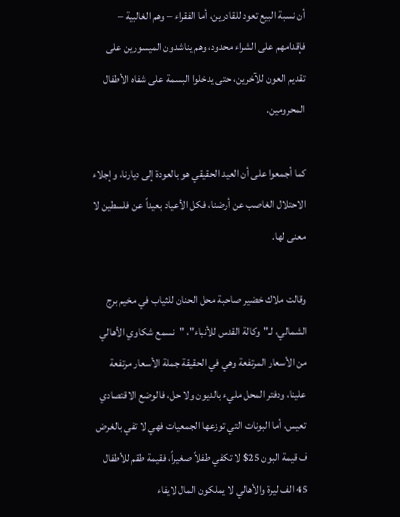أن نسبة البيع تعود للقادرين، أما الفقراء – وهم الغالبية – فإقدامهم على الشراء محدود، وهم يناشدون الميسورين على تقديم العون للآخرين، حتى يدخلوا البسمة على شفاه الأطفال المحرومين.

كما أجمعوا على أن العيد الحقيقي هو بالعودة إلى ديارنا، وإجلاء الاحتلال الغاصب عن أرضنا، فكل الأعياد بعيداً عن فلسطين لا معنى لها.

وقالت ملاك خضير صاحبة محل الحنان للثياب في مخيم برج الشمالي، لـ"وكالة القدس للأنباء"، "نسمع شكاوي الأهالي من الأسعار المرتفعة وهي في الحقيقة جملة الأسعار مرتفعة علينا، ودفتر المحل مليء بالديون ولا حل، فالوضع الاقتصادي تعيس، أما البونات التي توزعها الجمعيات فهي لا تفي بالغرض ف قيمة البون 25$ لا تكفي طفلاً صغيراً، فقيمة طقم للأطفال 45 الف ليرة والأهالي لا يملكون المال لايفاء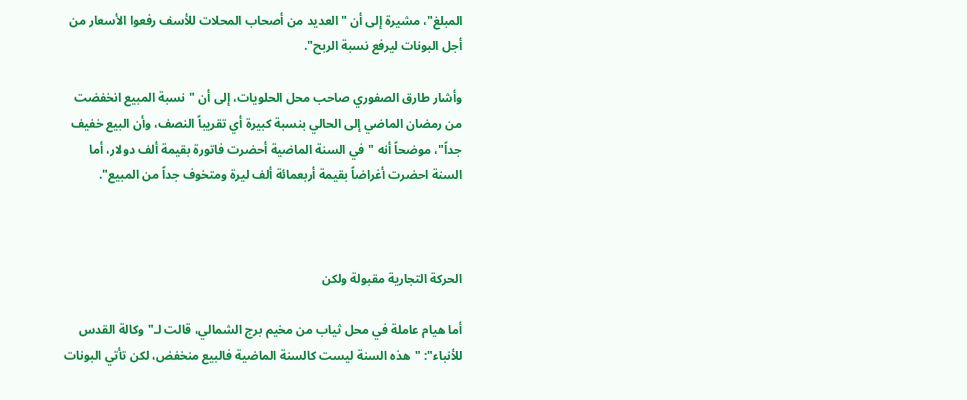المبلغ"، مشيرة إلى أن "العديد من أصحاب المحلات للأسف رفعوا الأسعار من أجل البونات ليرفع نسبة الربح".

وأشار طارق الصفوري صاحب محل الحلويات، إلى أن "نسبة المبيع انخفضت من رمضان الماضي إلى الحالي بنسبة كبيرة أي تقريباً النصف، وأن البيع خفيف جداً"، موضحاً أنه "في السنة الماضية أحضرت فاتورة بقيمة ألف دولار، أما السنة احضرت أغراضاً بقيمة أربعمائة ألف ليرة ومتخوف جداً من المبيع".



الحركة التجارية مقبولة ولكن

أما هيام عاملة في محل ثياب من مخيم برج الشمالي، قالت لـ"وكالة القدس للأنباء": "هذه السنة ليست كالسنة الماضية فالبيع منخفض، لكن تأتي البونات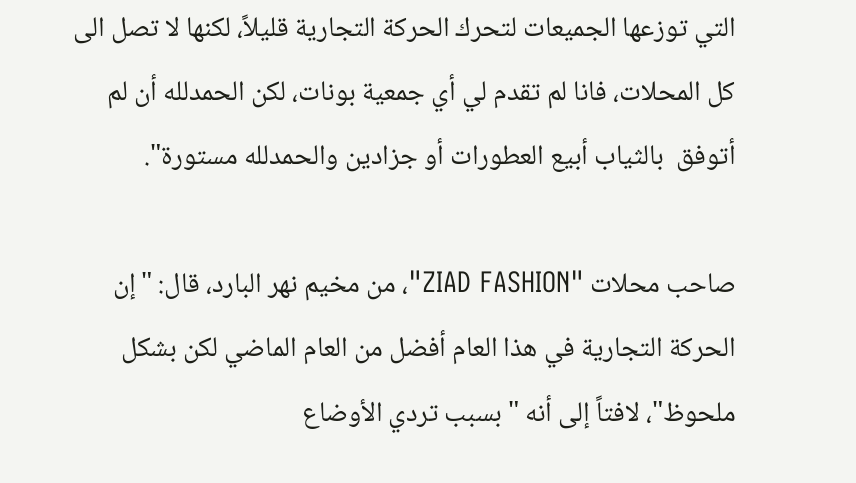التي توزعها الجميعات لتحرك الحركة التجارية قليلاً، لكنها لا تصل الى  كل المحلات، فانا لم تقدم لي أي جمعية بونات، لكن الحمدلله أن لم أتوفق  بالثياب أبيع العطورات أو جزادين والحمدلله مستورة".

صاحب محلات "ZIAD FASHION"، من مخيم نهر البارد، قال: "إن الحركة التجارية في هذا العام أفضل من العام الماضي لكن بشكل ملحوظ"، لافتاً إلى أنه "بسبب تردي الأوضاع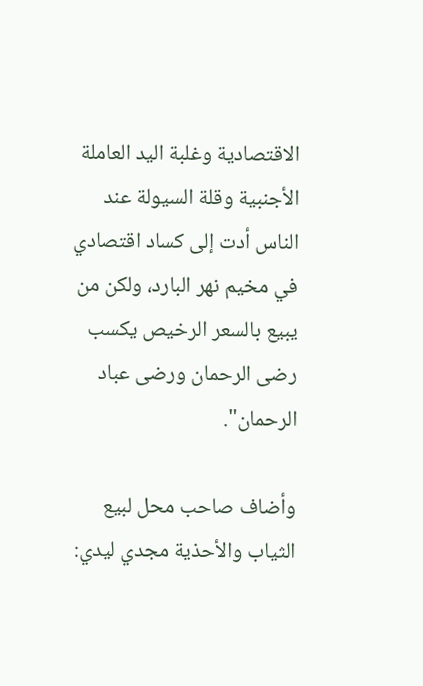الاقتصادية وغلبة اليد العاملة الأجنبية وقلة السيولة عند الناس أدت إلى كساد اقتصادي في مخيم نهر البارد، ولكن من يبيع بالسعر الرخيص يكسب رضى الرحمان ورضى عباد الرحمان".

وأضاف صاحب محل لبيع الثياب والأحذية مجدي ليدي: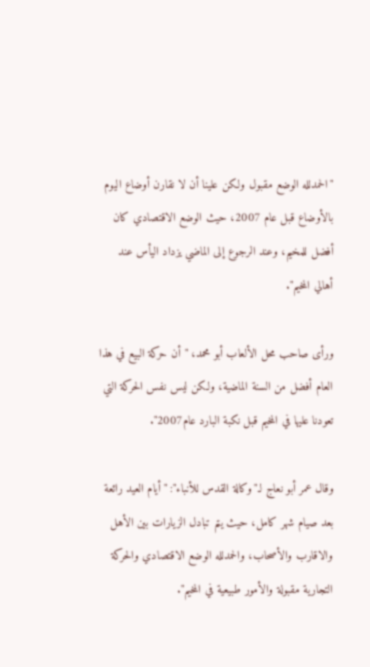"الحمدلله الوضع مقبول ولكن علينا أن لا نقارن أوضاع اليوم بالأوضاع قبل عام 2007، حيث الوضع الاقتصادي كان أفضل للمخيم، وعند الرجوع إلى الماضي يزداد اليأس عند أهالي المخيم".

ورأى صاحب محل الألعاب أبو محمد، "أن حركة البيع في هذا العام أفضل من السنة الماضية، ولكن ليس نفس الحركة التي تعودنا عليها في المخيم قبل نكبة البارد عام2007".

وقال عمر أبو نعاج لـ"وكالة القدس للأنباء": "أيام العيد رائعة بعد صيام شهر كامل، حيث يتم تبادل الزيارات بين الأهل والاقارب والأصحاب، والحمدلله الوضع الاقتصادي والحركة التجارية مقبولة والأمور طبيعية في المخيم".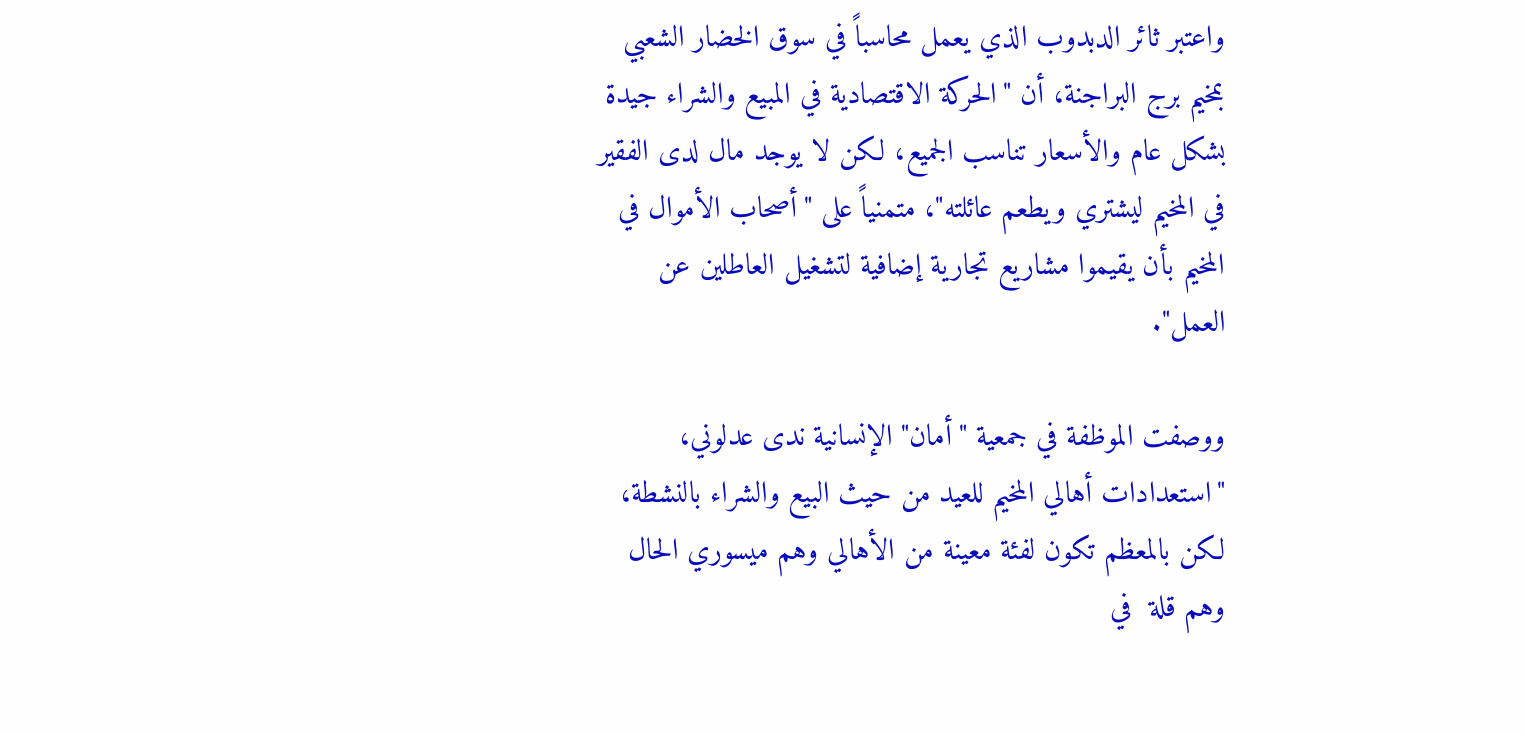واعتبر ثائر الدبدوب الذي يعمل محاسباً في سوق الخضار الشعبي بمخيم برج البراجنة، أن "الحركة الاقتصادية في المبيع والشراء جيدة بشكل عام والأسعار تناسب الجميع، لكن لا يوجد مال لدى الفقير في المخيم ليشتري ويطعم عائلته"، متمنياً على "أصحاب الأموال في المخيم بأن يقيموا مشاريع تجارية إضافية لتشغيل العاطلين عن العمل".

ووصفت الموظفة في جمعية "أمان" الإنسانية ندى عدلوني، "استعدادات أهالي المخيم للعيد من حيث البيع والشراء بالنشطة، لكن بالمعظم تكون لفئة معينة من الأهالي وهم ميسوري الحال وهم قلة  في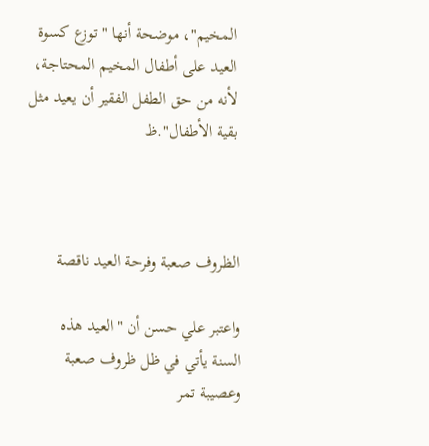المخيم"، موضحة أنها "توزع كسوة العيد على أطفال المخيم المحتاجة، لأنه من حق الطفل الفقير أن يعيد مثل بقية الأطفال".ظ



الظروف صعبة وفرحة العيد ناقصة

واعتبر علي حسن أن "العيد هذه السنة يأتي في ظل ظروف صعبة وعصيبة تمر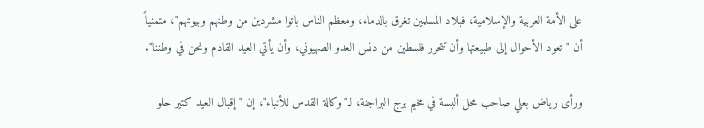على الأمة العربية والإسلامية، فبلاد المسلمين تغرق بالدماء، ومعظم الناس باتوا مشردين من وطنهم وبيوتهم"، متمنياً أن "تعود الأحوال إلى طبيعتها وأن تتحرر فلسطين من دنس العدو الصهيوني، وأن يأتي العيد القادم ونحن في وطننا".

ورأى رياض بعلي صاحب محل ألبسة في مخيم برج البراجنة، لـ"وكالة القدس للأنباء"، إن "إقبال العيد كتير حلو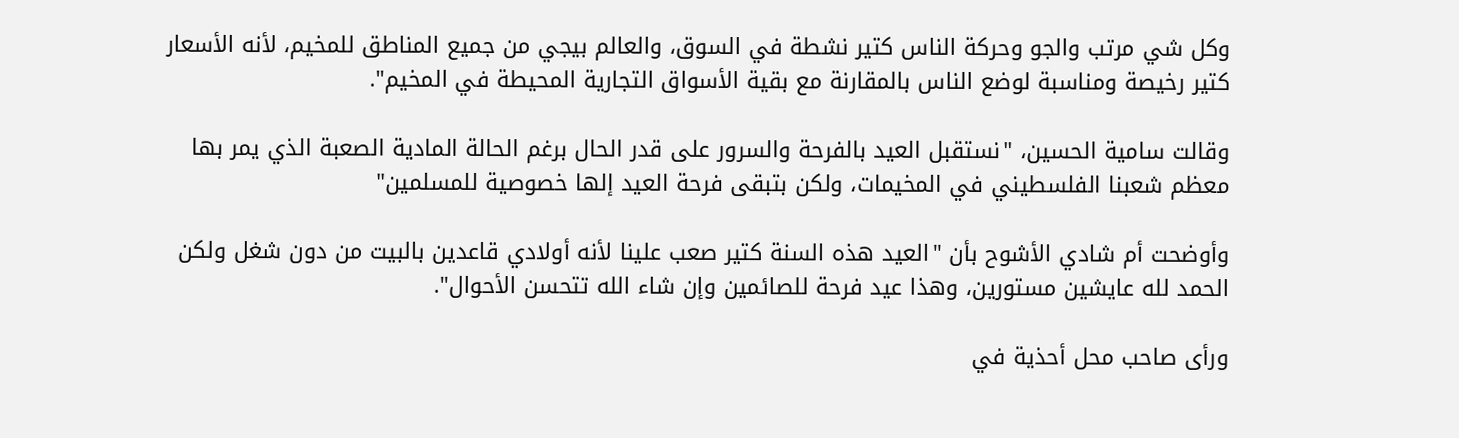وكل شي مرتب والجو وحركة الناس كتير نشطة في السوق، والعالم بيجي من جميع المناطق للمخيم، لأنه الأسعار كتير رخيصة ومناسبة لوضع الناس بالمقارنة مع بقية الأسواق التجارية المحيطة في المخيم".

وقالت سامية الحسين، "نستقبل العيد بالفرحة والسرور على قدر الحال برغم الحالة المادية الصعبة الذي يمر بها معظم شعبنا الفلسطيني في المخيمات، ولكن بتبقى فرحة العيد إلها خصوصية للمسلمين"

وأوضحت أم شادي الأشوح بأن "العيد هذه السنة كتير صعب علينا لأنه أولادي قاعدين بالبيت من دون شغل ولكن الحمد لله عايشين مستورين، وهذا عيد فرحة للصائمين وإن شاء الله تتحسن الأحوال".

ورأى صاحب محل أحذية في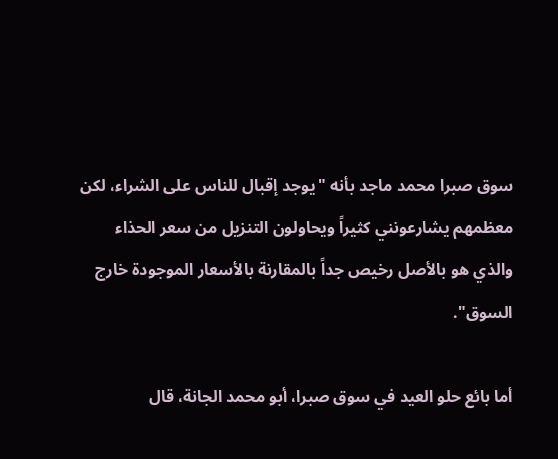سوق صبرا محمد ماجد بأنه "يوجد إقبال للناس على الشراء، لكن معظمهم يشارعونني كثيراً ويحاولون التنزيل من سعر الحذاء والذي هو بالأصل رخيص جداً بالمقارنة بالأسعار الموجودة خارج السوق".

أما بائع حلو العيد في سوق صبرا، أبو محمد الجانة، قال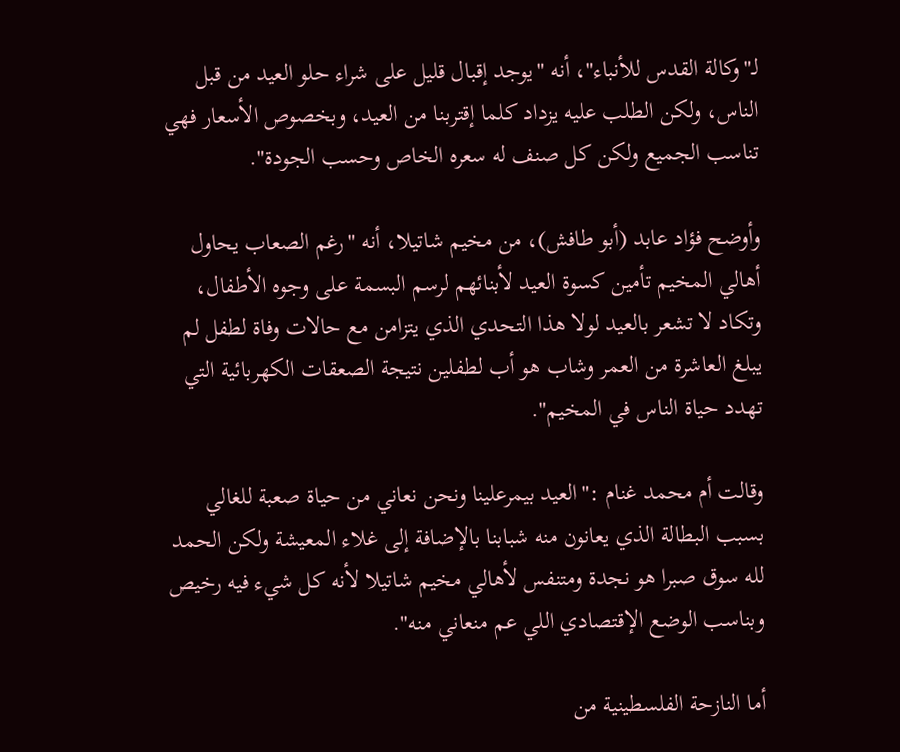لـ"وكالة القدس للأنباء"، أنه "يوجد إقبال قليل على شراء حلو العيد من قبل الناس، ولكن الطلب عليه يزداد كلما إقتربنا من العيد، وبخصوص الأسعار فهي تناسب الجميع ولكن كل صنف له سعره الخاص وحسب الجودة".

وأوضح فؤاد عابد (أبو طافش)، من مخيم شاتيلا، أنه "رغم الصعاب يحاول أهالي المخيم تأمين كسوة العيد لأبنائهم لرسم البسمة على وجوه الأطفال، وتكاد لا تشعر بالعيد لولا هذا التحدي الذي يتزامن مع حالات وفاة لطفل لم يبلغ العاشرة من العمر وشاب هو أب لطفلين نتيجة الصعقات الكهربائية التي تهدد حياة الناس في المخيم".

وقالت أم محمد غنام :"العيد بيمرعلينا ونحن نعاني من حياة صعبة للغالي بسبب البطالة الذي يعانون منه شبابنا بالإضافة إلى غلاء المعيشة ولكن الحمد لله سوق صبرا هو نجدة ومتنفس لأهالي مخيم شاتيلا لأنه كل شيء فيه رخيص وبناسب الوضع الإقتصادي اللي عم منعاني منه".

أما النازحة الفلسطينية من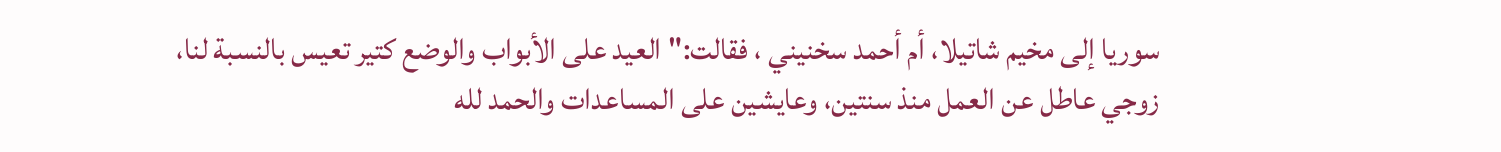سوريا إلى مخيم شاتيلا، أم أحمد سخنيني ، فقالت:"العيد على الأبواب والوضع كتير تعيس بالنسبة لنا، زوجي عاطل عن العمل منذ سنتين، وعايشين على المساعدات والحمد لله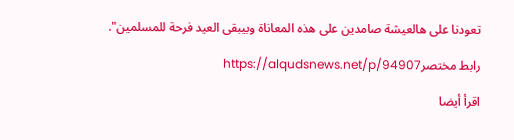تعودنا على هالعيشة صامدين على هذه المعاناة وبيبقى العيد فرحة للمسلمين".

رابط مختصرhttps://alqudsnews.net/p/94907

اقرأ أيضا